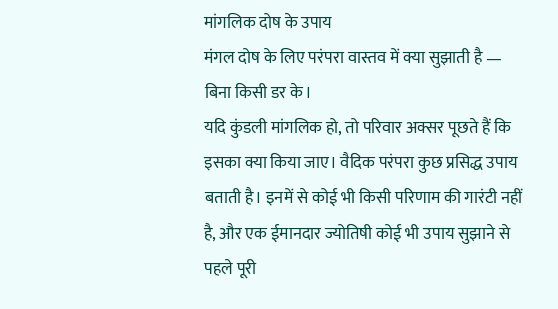मांगलिक दोष के उपाय
मंगल दोष के लिए परंपरा वास्तव में क्या सुझाती है — बिना किसी डर के।
यदि कुंडली मांगलिक हो, तो परिवार अक्सर पूछते हैं कि इसका क्या किया जाए। वैदिक परंपरा कुछ प्रसिद्ध उपाय बताती है। इनमें से कोई भी किसी परिणाम की गारंटी नहीं है, और एक ईमानदार ज्योतिषी कोई भी उपाय सुझाने से पहले पूरी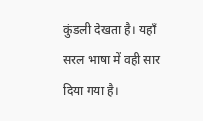कुंडली देखता है। यहाँ सरल भाषा में वही सार दिया गया है।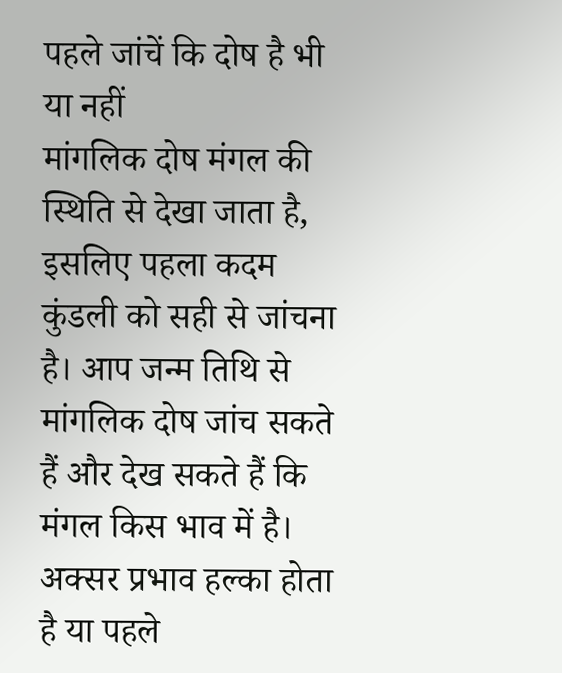पहले जांचें कि दोष है भी या नहीं
मांगलिक दोष मंगल की स्थिति से देखा जाता है, इसलिए पहला कदम कुंडली को सही से जांचना है। आप जन्म तिथि से मांगलिक दोष जांच सकते हैं और देख सकते हैं कि मंगल किस भाव में है। अक्सर प्रभाव हल्का होता है या पहले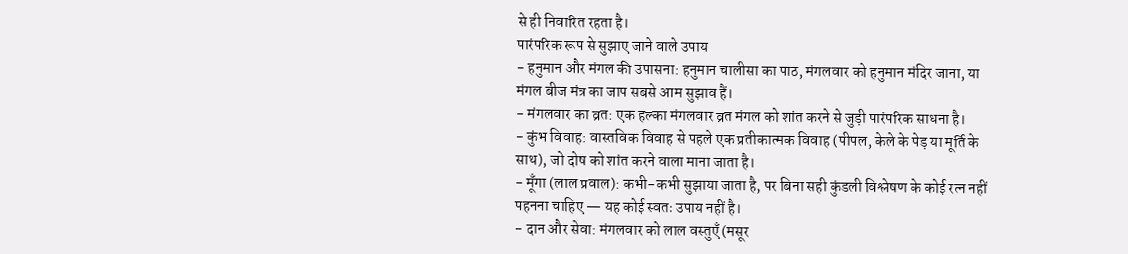से ही निवारित रहता है।
पारंपरिक रूप से सुझाए जाने वाले उपाय
- हनुमान और मंगल की उपासना: हनुमान चालीसा का पाठ, मंगलवार को हनुमान मंदिर जाना, या मंगल बीज मंत्र का जाप सबसे आम सुझाव हैं।
- मंगलवार का व्रत: एक हल्का मंगलवार व्रत मंगल को शांत करने से जुड़ी पारंपरिक साधना है।
- कुंभ विवाह: वास्तविक विवाह से पहले एक प्रतीकात्मक विवाह (पीपल, केले के पेड़ या मूर्ति के साथ), जो दोष को शांत करने वाला माना जाता है।
- मूँगा (लाल प्रवाल): कभी-कभी सुझाया जाता है, पर बिना सही कुंडली विश्लेषण के कोई रत्न नहीं पहनना चाहिए — यह कोई स्वतः उपाय नहीं है।
- दान और सेवा: मंगलवार को लाल वस्तुएँ (मसूर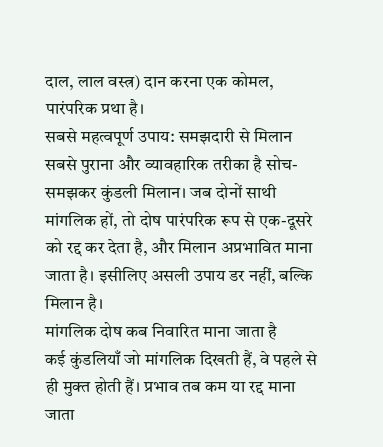दाल, लाल वस्त्र) दान करना एक कोमल, पारंपरिक प्रथा है।
सबसे महत्वपूर्ण उपाय: समझदारी से मिलान
सबसे पुराना और व्यावहारिक तरीका है सोच-समझकर कुंडली मिलान। जब दोनों साथी मांगलिक हों, तो दोष पारंपरिक रूप से एक-दूसरे को रद्द कर देता है, और मिलान अप्रभावित माना जाता है। इसीलिए असली उपाय डर नहीं, बल्कि मिलान है।
मांगलिक दोष कब निवारित माना जाता है
कई कुंडलियाँ जो मांगलिक दिखती हैं, वे पहले से ही मुक्त होती हैं। प्रभाव तब कम या रद्द माना जाता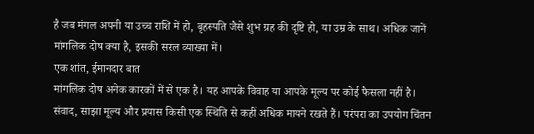है जब मंगल अपनी या उच्च राशि में हो, बृहस्पति जैसे शुभ ग्रह की दृष्टि हो, या उम्र के साथ। अधिक जानें मांगलिक दोष क्या है, इसकी सरल व्याख्या में।
एक शांत, ईमानदार बात
मांगलिक दोष अनेक कारकों में से एक है। यह आपके विवाह या आपके मूल्य पर कोई फैसला नहीं है। संवाद, साझा मूल्य और प्रयास किसी एक स्थिति से कहीं अधिक मायने रखते हैं। परंपरा का उपयोग चिंतन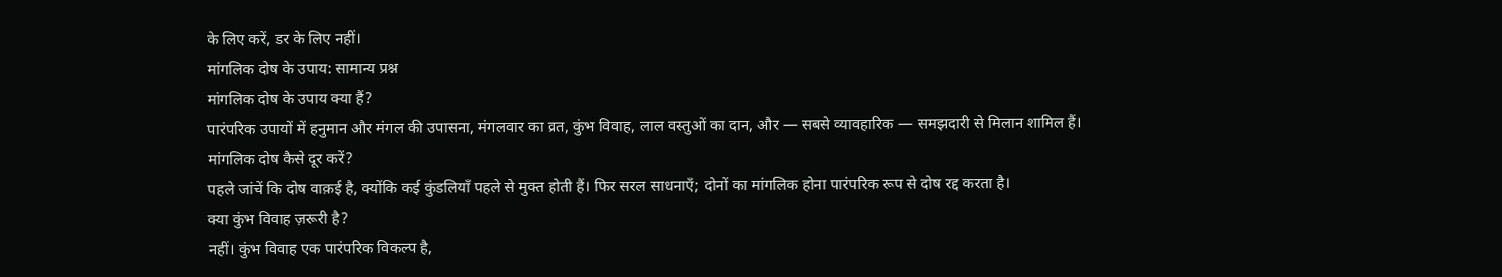के लिए करें, डर के लिए नहीं।
मांगलिक दोष के उपाय: सामान्य प्रश्न
मांगलिक दोष के उपाय क्या हैं?
पारंपरिक उपायों में हनुमान और मंगल की उपासना, मंगलवार का व्रत, कुंभ विवाह, लाल वस्तुओं का दान, और — सबसे व्यावहारिक — समझदारी से मिलान शामिल हैं।
मांगलिक दोष कैसे दूर करें?
पहले जांचें कि दोष वाक़ई है, क्योंकि कई कुंडलियाँ पहले से मुक्त होती हैं। फिर सरल साधनाएँ; दोनों का मांगलिक होना पारंपरिक रूप से दोष रद्द करता है।
क्या कुंभ विवाह ज़रूरी है?
नहीं। कुंभ विवाह एक पारंपरिक विकल्प है,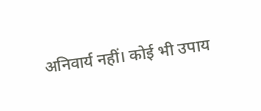अनिवार्य नहीं। कोई भी उपाय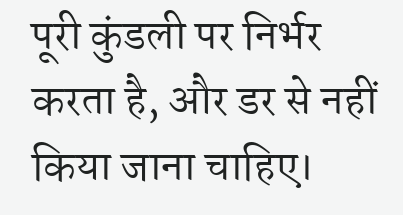पूरी कुंडली पर निर्भर करता है, और डर से नहीं किया जाना चाहिए।